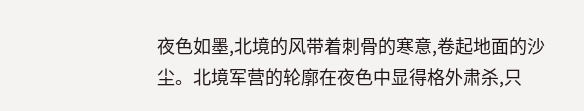夜色如墨,北境的风带着刺骨的寒意,卷起地面的沙尘。北境军营的轮廓在夜色中显得格外肃杀,只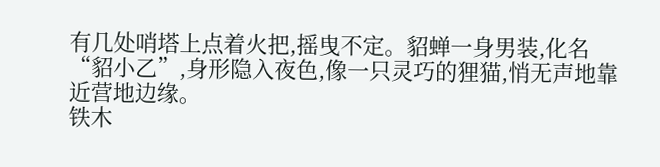有几处哨塔上点着火把,摇曳不定。貂蝉一身男装,化名“貂小乙”,身形隐入夜色,像一只灵巧的狸猫,悄无声地靠近营地边缘。
铁木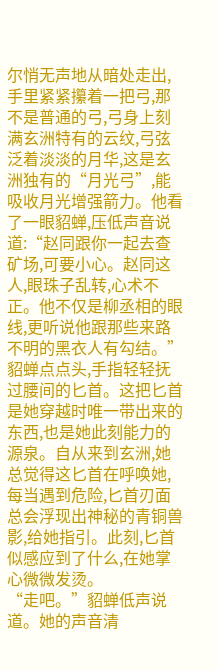尔悄无声地从暗处走出,手里紧紧攥着一把弓,那不是普通的弓,弓身上刻满玄洲特有的云纹,弓弦泛着淡淡的月华,这是玄洲独有的“月光弓”,能吸收月光增强箭力。他看了一眼貂蝉,压低声音说道:“赵同跟你一起去查矿场,可要小心。赵同这人,眼珠子乱转,心术不正。他不仅是柳丞相的眼线,更听说他跟那些来路不明的黑衣人有勾结。”
貂蝉点点头,手指轻轻抚过腰间的匕首。这把匕首是她穿越时唯一带出来的东西,也是她此刻能力的源泉。自从来到玄洲,她总觉得这匕首在呼唤她,每当遇到危险,匕首刃面总会浮现出神秘的青铜兽影,给她指引。此刻,匕首似感应到了什么,在她掌心微微发烫。
“走吧。”貂蝉低声说道。她的声音清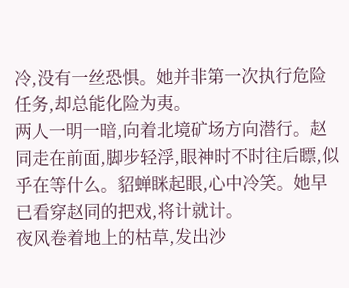冷,没有一丝恐惧。她并非第一次执行危险任务,却总能化险为夷。
两人一明一暗,向着北境矿场方向潜行。赵同走在前面,脚步轻浮,眼神时不时往后瞟,似乎在等什么。貂蝉眯起眼,心中冷笑。她早已看穿赵同的把戏,将计就计。
夜风卷着地上的枯草,发出沙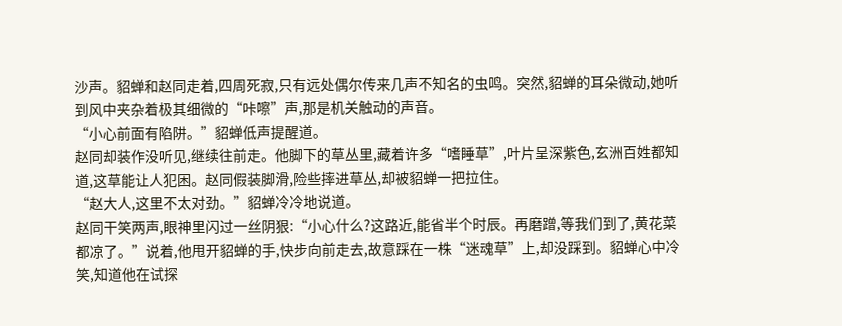沙声。貂蝉和赵同走着,四周死寂,只有远处偶尔传来几声不知名的虫鸣。突然,貂蝉的耳朵微动,她听到风中夹杂着极其细微的“咔嚓”声,那是机关触动的声音。
“小心前面有陷阱。”貂蝉低声提醒道。
赵同却装作没听见,继续往前走。他脚下的草丛里,藏着许多“嗜睡草”,叶片呈深紫色,玄洲百姓都知道,这草能让人犯困。赵同假装脚滑,险些摔进草丛,却被貂蝉一把拉住。
“赵大人,这里不太对劲。”貂蝉冷冷地说道。
赵同干笑两声,眼神里闪过一丝阴狠:“小心什么?这路近,能省半个时辰。再磨蹭,等我们到了,黄花菜都凉了。”说着,他甩开貂蝉的手,快步向前走去,故意踩在一株“迷魂草”上,却没踩到。貂蝉心中冷笑,知道他在试探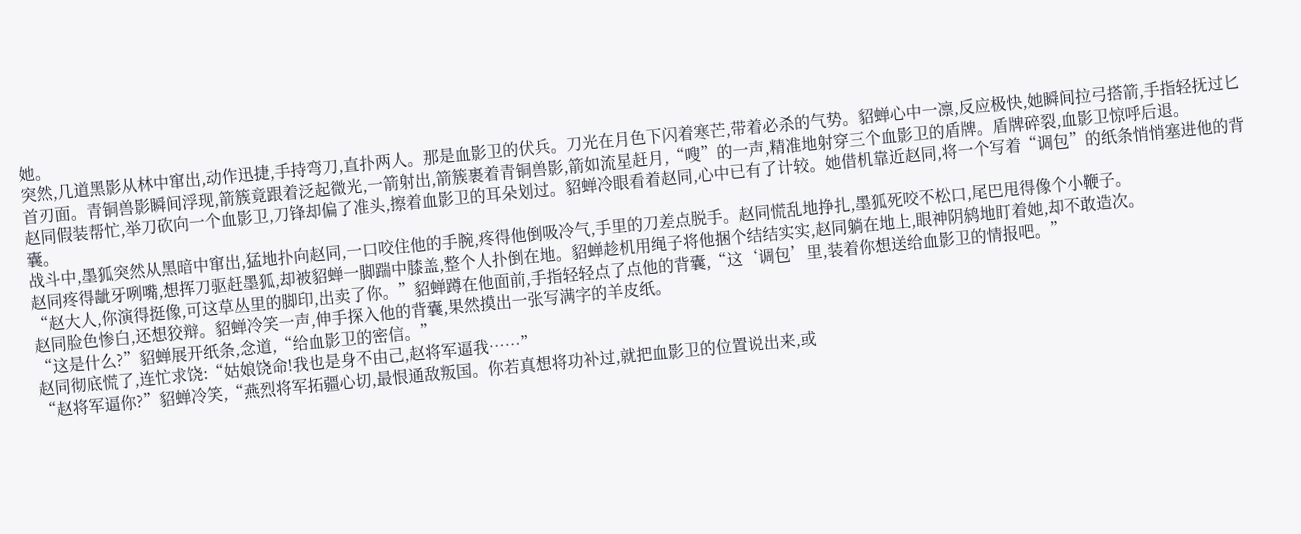她。
突然,几道黑影从林中窜出,动作迅捷,手持弯刀,直扑两人。那是血影卫的伏兵。刀光在月色下闪着寒芒,带着必杀的气势。貂蝉心中一凛,反应极快,她瞬间拉弓搭箭,手指轻抚过匕首刃面。青铜兽影瞬间浮现,箭簇竟跟着泛起微光,一箭射出,箭簇裹着青铜兽影,箭如流星赶月,“嗖”的一声,精准地射穿三个血影卫的盾牌。盾牌碎裂,血影卫惊呼后退。
赵同假装帮忙,举刀砍向一个血影卫,刀锋却偏了准头,擦着血影卫的耳朵划过。貂蝉冷眼看着赵同,心中已有了计较。她借机靠近赵同,将一个写着“调包”的纸条悄悄塞进他的背囊。
战斗中,墨狐突然从黑暗中窜出,猛地扑向赵同,一口咬住他的手腕,疼得他倒吸冷气,手里的刀差点脱手。赵同慌乱地挣扎,墨狐死咬不松口,尾巴甩得像个小鞭子。
赵同疼得龇牙咧嘴,想挥刀驱赶墨狐,却被貂蝉一脚踹中膝盖,整个人扑倒在地。貂蝉趁机用绳子将他捆个结结实实,赵同躺在地上,眼神阴鸫地盯着她,却不敢造次。
“赵大人,你演得挺像,可这草丛里的脚印,出卖了你。”貂蝉蹲在他面前,手指轻轻点了点他的背囊,“这‘调包’里,装着你想送给血影卫的情报吧。”
赵同脸色惨白,还想狡辩。貂蝉冷笑一声,伸手探入他的背囊,果然摸出一张写满字的羊皮纸。
“这是什么?”貂蝉展开纸条,念道,“给血影卫的密信。”
赵同彻底慌了,连忙求饶:“姑娘饶命!我也是身不由己,赵将军逼我……”
“赵将军逼你?”貂蝉冷笑,“燕烈将军拓疆心切,最恨通敌叛国。你若真想将功补过,就把血影卫的位置说出来,或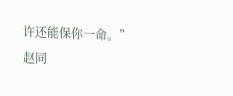许还能保你一命。”
赵同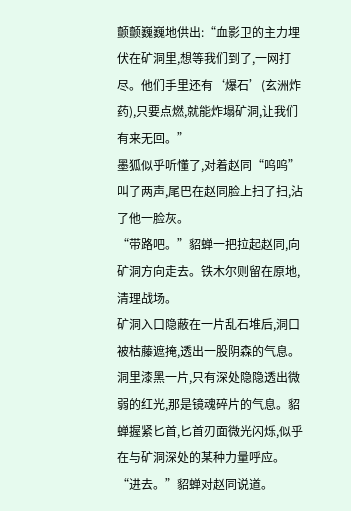颤颤巍巍地供出:“血影卫的主力埋伏在矿洞里,想等我们到了,一网打尽。他们手里还有‘爆石’(玄洲炸药),只要点燃,就能炸塌矿洞,让我们有来无回。”
墨狐似乎听懂了,对着赵同“呜呜”叫了两声,尾巴在赵同脸上扫了扫,沾了他一脸灰。
“带路吧。”貂蝉一把拉起赵同,向矿洞方向走去。铁木尔则留在原地,清理战场。
矿洞入口隐蔽在一片乱石堆后,洞口被枯藤遮掩,透出一股阴森的气息。洞里漆黑一片,只有深处隐隐透出微弱的红光,那是镜魂碎片的气息。貂蝉握紧匕首,匕首刃面微光闪烁,似乎在与矿洞深处的某种力量呼应。
“进去。”貂蝉对赵同说道。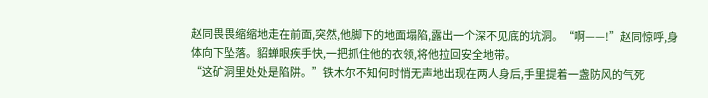赵同畏畏缩缩地走在前面,突然,他脚下的地面塌陷,露出一个深不见底的坑洞。“啊——!”赵同惊呼,身体向下坠落。貂蝉眼疾手快,一把抓住他的衣领,将他拉回安全地带。
“这矿洞里处处是陷阱。”铁木尔不知何时悄无声地出现在两人身后,手里提着一盏防风的气死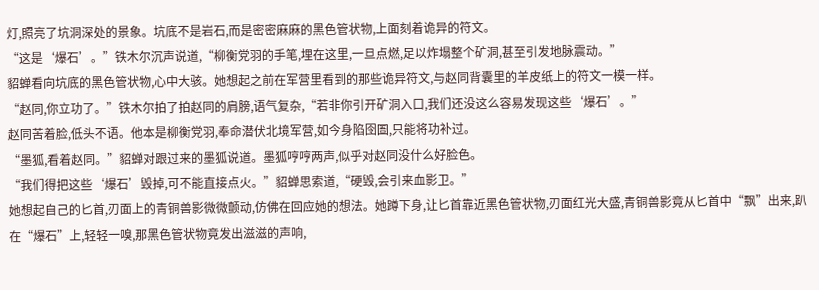灯,照亮了坑洞深处的景象。坑底不是岩石,而是密密麻麻的黑色管状物,上面刻着诡异的符文。
“这是‘爆石’。”铁木尔沉声说道,“柳衡党羽的手笔,埋在这里,一旦点燃,足以炸塌整个矿洞,甚至引发地脉震动。”
貂蝉看向坑底的黑色管状物,心中大骇。她想起之前在军营里看到的那些诡异符文,与赵同背囊里的羊皮纸上的符文一模一样。
“赵同,你立功了。”铁木尔拍了拍赵同的肩膀,语气复杂,“若非你引开矿洞入口,我们还没这么容易发现这些‘爆石’。”
赵同苦着脸,低头不语。他本是柳衡党羽,奉命潜伏北境军营,如今身陷囹圄,只能将功补过。
“墨狐,看着赵同。”貂蝉对跟过来的墨狐说道。墨狐哼哼两声,似乎对赵同没什么好脸色。
“我们得把这些‘爆石’毁掉,可不能直接点火。”貂蝉思索道,“硬毁,会引来血影卫。”
她想起自己的匕首,刃面上的青铜兽影微微颤动,仿佛在回应她的想法。她蹲下身,让匕首靠近黑色管状物,刃面红光大盛,青铜兽影竟从匕首中“飘”出来,趴在“爆石”上,轻轻一嗅,那黑色管状物竟发出滋滋的声响,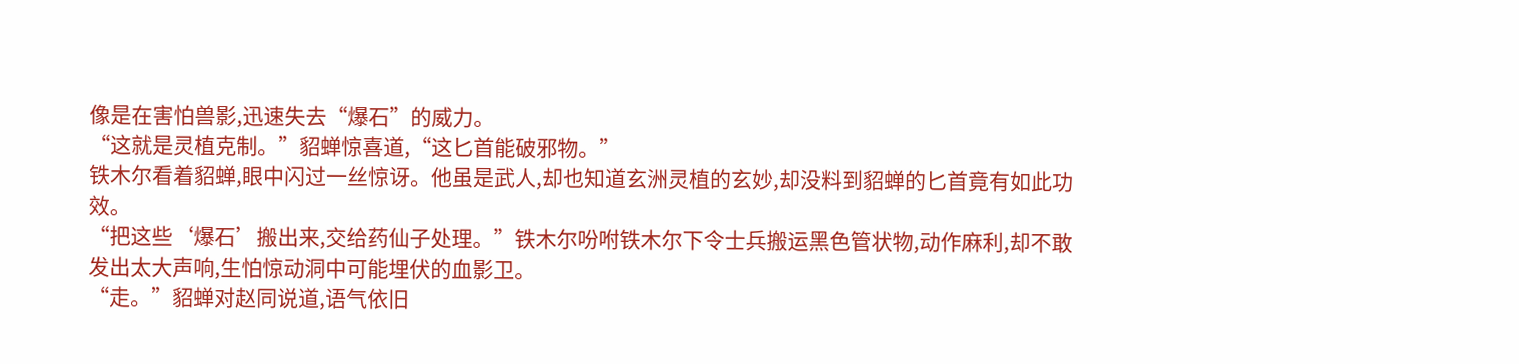像是在害怕兽影,迅速失去“爆石”的威力。
“这就是灵植克制。”貂蝉惊喜道,“这匕首能破邪物。”
铁木尔看着貂蝉,眼中闪过一丝惊讶。他虽是武人,却也知道玄洲灵植的玄妙,却没料到貂蝉的匕首竟有如此功效。
“把这些‘爆石’搬出来,交给药仙子处理。”铁木尔吩咐铁木尔下令士兵搬运黑色管状物,动作麻利,却不敢发出太大声响,生怕惊动洞中可能埋伏的血影卫。
“走。”貂蝉对赵同说道,语气依旧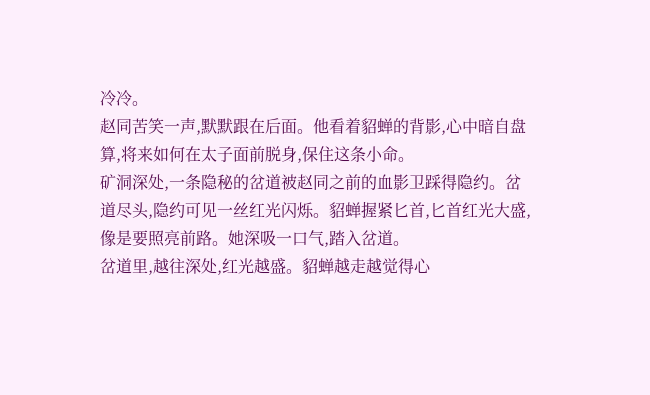冷冷。
赵同苦笑一声,默默跟在后面。他看着貂蝉的背影,心中暗自盘算,将来如何在太子面前脱身,保住这条小命。
矿洞深处,一条隐秘的岔道被赵同之前的血影卫踩得隐约。岔道尽头,隐约可见一丝红光闪烁。貂蝉握紧匕首,匕首红光大盛,像是要照亮前路。她深吸一口气,踏入岔道。
岔道里,越往深处,红光越盛。貂蝉越走越觉得心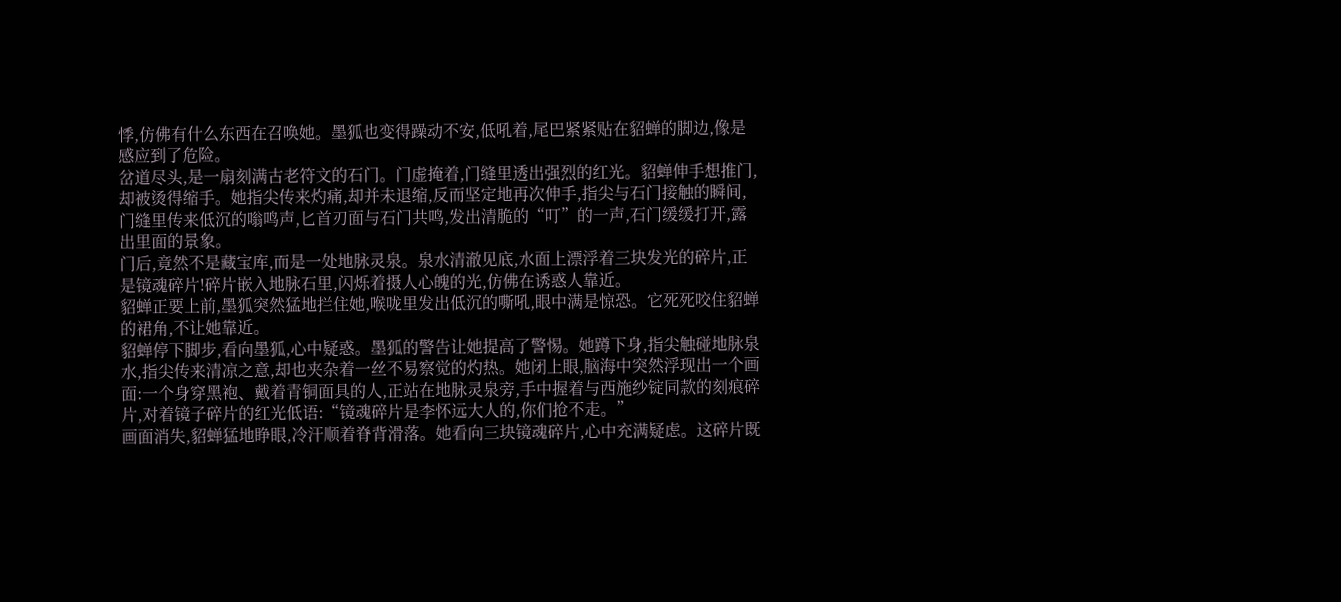悸,仿佛有什么东西在召唤她。墨狐也变得躁动不安,低吼着,尾巴紧紧贴在貂蝉的脚边,像是感应到了危险。
岔道尽头,是一扇刻满古老符文的石门。门虚掩着,门缝里透出强烈的红光。貂蝉伸手想推门,却被烫得缩手。她指尖传来灼痛,却并未退缩,反而坚定地再次伸手,指尖与石门接触的瞬间,门缝里传来低沉的嗡鸣声,匕首刃面与石门共鸣,发出清脆的“叮”的一声,石门缓缓打开,露出里面的景象。
门后,竟然不是藏宝库,而是一处地脉灵泉。泉水清澈见底,水面上漂浮着三块发光的碎片,正是镜魂碎片!碎片嵌入地脉石里,闪烁着摄人心魄的光,仿佛在诱惑人靠近。
貂蝉正要上前,墨狐突然猛地拦住她,喉咙里发出低沉的嘶吼,眼中满是惊恐。它死死咬住貂蝉的裙角,不让她靠近。
貂蝉停下脚步,看向墨狐,心中疑惑。墨狐的警告让她提高了警惕。她蹲下身,指尖触碰地脉泉水,指尖传来清凉之意,却也夹杂着一丝不易察觉的灼热。她闭上眼,脑海中突然浮现出一个画面:一个身穿黑袍、戴着青铜面具的人,正站在地脉灵泉旁,手中握着与西施纱锭同款的刻痕碎片,对着镜子碎片的红光低语:“镜魂碎片是李怀远大人的,你们抢不走。”
画面消失,貂蝉猛地睁眼,冷汗顺着脊背滑落。她看向三块镜魂碎片,心中充满疑虑。这碎片既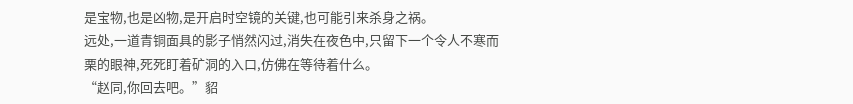是宝物,也是凶物,是开启时空镜的关键,也可能引来杀身之祸。
远处,一道青铜面具的影子悄然闪过,消失在夜色中,只留下一个令人不寒而栗的眼神,死死盯着矿洞的入口,仿佛在等待着什么。
“赵同,你回去吧。”貂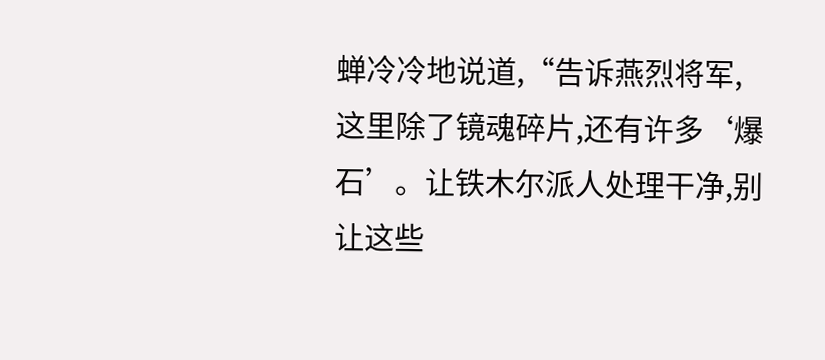蝉冷冷地说道,“告诉燕烈将军,这里除了镜魂碎片,还有许多‘爆石’。让铁木尔派人处理干净,别让这些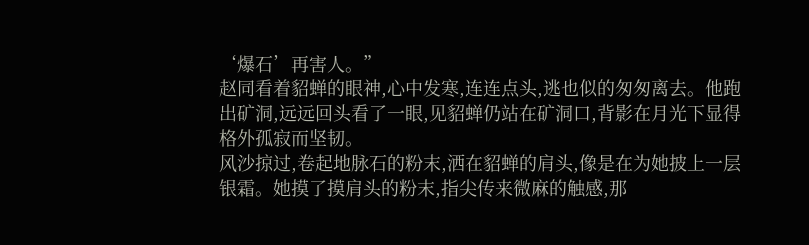‘爆石’再害人。”
赵同看着貂蝉的眼神,心中发寒,连连点头,逃也似的匆匆离去。他跑出矿洞,远远回头看了一眼,见貂蝉仍站在矿洞口,背影在月光下显得格外孤寂而坚韧。
风沙掠过,卷起地脉石的粉末,洒在貂蝉的肩头,像是在为她披上一层银霜。她摸了摸肩头的粉末,指尖传来微麻的触感,那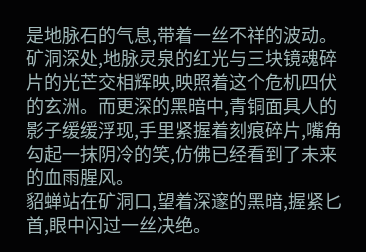是地脉石的气息,带着一丝不祥的波动。
矿洞深处,地脉灵泉的红光与三块镜魂碎片的光芒交相辉映,映照着这个危机四伏的玄洲。而更深的黑暗中,青铜面具人的影子缓缓浮现,手里紧握着刻痕碎片,嘴角勾起一抹阴冷的笑,仿佛已经看到了未来的血雨腥风。
貂蝉站在矿洞口,望着深邃的黑暗,握紧匕首,眼中闪过一丝决绝。